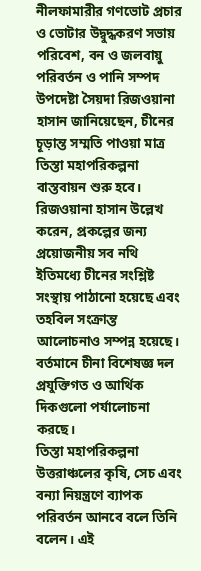নীলফামারীর গণভোট প্রচার ও ভোটার উদ্বুদ্ধকরণ সভায় পরিবেশ, বন ও জলবায়ু পরিবর্তন ও পানি সম্পদ উপদেষ্টা সৈয়দা রিজওয়ানা হাসান জানিয়েছেন, চীনের চূড়ান্ত সম্মতি পাওয়া মাত্র তিস্তা মহাপরিকল্পনা বাস্তবায়ন শুরু হবে।
রিজওয়ানা হাসান উল্লেখ করেন, প্রকল্পের জন্য প্রয়োজনীয় সব নথি ইতিমধ্যে চীনের সংশ্লিষ্ট সংস্থায় পাঠানো হয়েছে এবং তহবিল সংক্রান্ত আলোচনাও সম্পন্ন হয়েছে। বর্তমানে চীনা বিশেষজ্ঞ দল প্রযুক্তিগত ও আর্থিক দিকগুলো পর্যালোচনা করছে।
তিস্তা মহাপরিকল্পনা উত্তরাঞ্চলের কৃষি, সেচ এবং বন্যা নিয়ন্ত্রণে ব্যাপক পরিবর্তন আনবে বলে তিনি বলেন। এই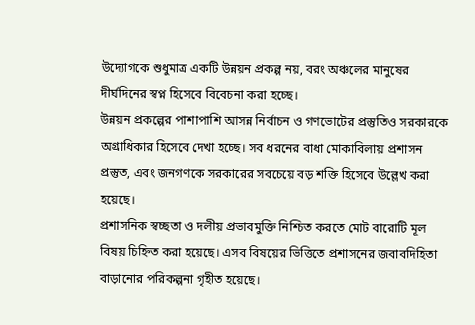উদ্যোগকে শুধুমাত্র একটি উন্নয়ন প্রকল্প নয়, বরং অঞ্চলের মানুষের দীর্ঘদিনের স্বপ্ন হিসেবে বিবেচনা করা হচ্ছে।
উন্নয়ন প্রকল্পের পাশাপাশি আসন্ন নির্বাচন ও গণভোটের প্রস্তুতিও সরকারকে অগ্রাধিকার হিসেবে দেখা হচ্ছে। সব ধরনের বাধা মোকাবিলায় প্রশাসন প্রস্তুত, এবং জনগণকে সরকারের সবচেয়ে বড় শক্তি হিসেবে উল্লেখ করা হয়েছে।
প্রশাসনিক স্বচ্ছতা ও দলীয় প্রভাবমুক্তি নিশ্চিত করতে মোট বারোটি মূল বিষয় চিহ্নিত করা হয়েছে। এসব বিষয়ের ভিত্তিতে প্রশাসনের জবাবদিহিতা বাড়ানোর পরিকল্পনা গৃহীত হয়েছে।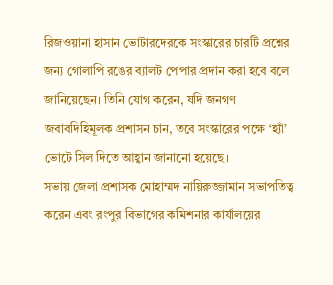রিজওয়ানা হাসান ভোটারদেরকে সংস্কারের চারটি প্রশ্নের জন্য গোলাপি রঙের ব্যালট পেপার প্রদান করা হবে বলে জানিয়েছেন। তিনি যোগ করেন, যদি জনগণ জবাবদিহিমূলক প্রশাসন চান, তবে সংস্কারের পক্ষে ‘হ্যাঁ’ ভোটে সিল দিতে আহ্বান জানানো হয়েছে।
সভায় জেলা প্রশাসক মোহাম্মদ নায়িরুজ্জামান সভাপতিত্ব করেন এবং রংপুর বিভাগের কমিশনার কার্যালয়ের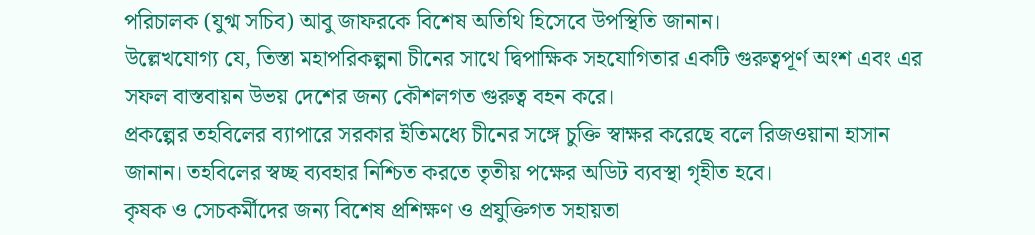পরিচালক (যুগ্ম সচিব) আবু জাফরকে বিশেষ অতিথি হিসেবে উপস্থিতি জানান।
উল্লেখযোগ্য যে, তিস্তা মহাপরিকল্পনা চীনের সাথে দ্বিপাক্ষিক সহযোগিতার একটি গুরুত্বপূর্ণ অংশ এবং এর সফল বাস্তবায়ন উভয় দেশের জন্য কৌশলগত গুরুত্ব বহন করে।
প্রকল্পের তহবিলের ব্যাপারে সরকার ইতিমধ্যে চীনের সঙ্গে চুক্তি স্বাক্ষর করেছে বলে রিজওয়ানা হাসান জানান। তহবিলের স্বচ্ছ ব্যবহার নিশ্চিত করতে তৃতীয় পক্ষের অডিট ব্যবস্থা গৃহীত হবে।
কৃষক ও সেচকর্মীদের জন্য বিশেষ প্রশিক্ষণ ও প্রযুক্তিগত সহায়তা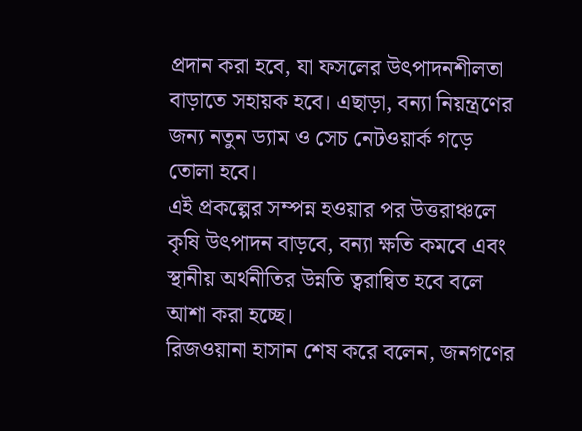প্রদান করা হবে, যা ফসলের উৎপাদনশীলতা বাড়াতে সহায়ক হবে। এছাড়া, বন্যা নিয়ন্ত্রণের জন্য নতুন ড্যাম ও সেচ নেটওয়ার্ক গড়ে তোলা হবে।
এই প্রকল্পের সম্পন্ন হওয়ার পর উত্তরাঞ্চলে কৃষি উৎপাদন বাড়বে, বন্যা ক্ষতি কমবে এবং স্থানীয় অর্থনীতির উন্নতি ত্বরান্বিত হবে বলে আশা করা হচ্ছে।
রিজওয়ানা হাসান শেষ করে বলেন, জনগণের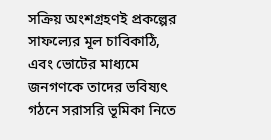সক্রিয় অংশগ্রহণই প্রকল্পের সাফল্যের মূল চাবিকাঠি, এবং ভোটের মাধ্যমে জনগণকে তাদের ভবিষ্যৎ গঠনে সরাসরি ভূমিকা নিতে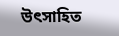উৎসাহিত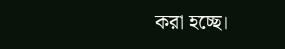করা হচ্ছে।